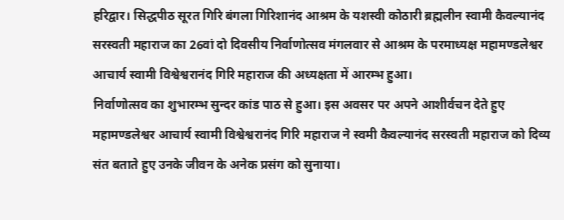हरिद्वार। सिद्धपीठ सूरत गिरि बंगला गिरिशानंद आश्रम के यशस्वी कोठारी ब्रह्मलीन स्वामी कैवल्यानंद सरस्वती महाराज का 26वां दो दिवसीय निर्वाणोत्सव मंगलवार से आश्रम के परमाध्यक्ष महामण्डलेश्वर आचार्य स्वामी विश्वेश्वरानंद गिरि महाराज की अध्यक्षता में आरम्भ हुआ।
निर्वाणोत्सव का शुभारम्भ सुन्दर कांड पाठ से हुआ। इस अवसर पर अपने आशीर्वचन देते हुए महामण्डलेश्वर आचार्य स्वामी विश्वेश्वरानंद गिरि महाराज ने स्वमी कैवल्यानंद सरस्वती महाराज को दिव्य संत बताते हुए उनके जीवन के अनेक प्रसंग को सुनाया।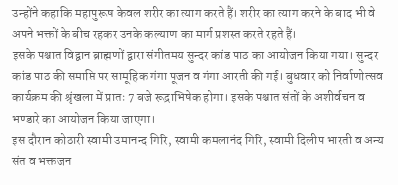उन्होंने कहाकि महापुरूष केवल शरीर का त्याग करते हैं। शरीर का त्याग करने के बाद भी वे अपने भक्तों के बीच रहकर उनके कल्याण का मार्ग प्रशस्त करते रहते हैं।
इसके पश्चात विद्वान ब्राह्मणों द्वारा संगीतमय सुन्दर कांड पाठ का आयोजन किया गया। सुन्दर कांड पाठ की समाप्ति पर सामूहिक गंगा पूजन व गंगा आरती की गई। बुधवार को निर्वाणोत्सव कार्यक्रम की श्रृंखला में प्रातः 7 बजे रूद्राभिषेक होगा। इसके पश्चात संतों के अशीर्वचन व भण्डारे का आयोजन किया जाएगा।
इस दौरान कोठारी स्वामी उमानन्द गिरि, स्वामी कमलानंद गिरि, स्वामी दिलीप भारती व अन्य संत व भक्तजन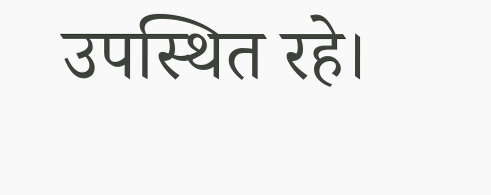उपस्थित रहे।